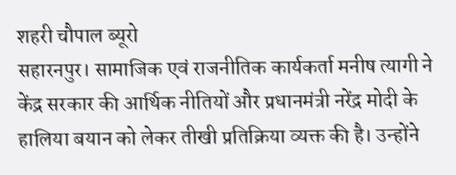शहरी चौपाल ब्यूरो
सहारनपुर। सामाजिक एवं राजनीतिक कार्यकर्ता मनीष त्यागी ने केंद्र सरकार की आर्थिक नीतियों और प्रधानमंत्री नरेंद्र मोदी के हालिया बयान को लेकर तीखी प्रतिक्रिया व्यक्त की है। उन्होंने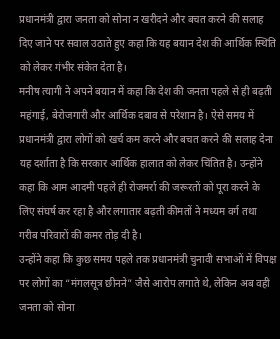प्रधानमंत्री द्वारा जनता को सोना न खरीदने और बचत करने की सलाह दिए जाने पर सवाल उठाते हुए कहा कि यह बयान देश की आर्थिक स्थिति को लेकर गंभीर संकेत देता है।
मनीष त्यागी ने अपने बयान में कहा कि देश की जनता पहले से ही बढ़ती महंगाई, बेरोजगारी और आर्थिक दबाव से परेशान है। ऐसे समय में प्रधानमंत्री द्वारा लोगों को खर्च कम करने और बचत करने की सलाह देना यह दर्शाता है कि सरकार आर्थिक हालात को लेकर चिंतित है। उन्होंने कहा कि आम आदमी पहले ही रोजमर्रा की जरूरतों को पूरा करने के लिए संघर्ष कर रहा है और लगातार बढ़ती कीमतों ने मध्यम वर्ग तथा गरीब परिवारों की कमर तोड़ दी है।
उन्होंने कहा कि कुछ समय पहले तक प्रधानमंत्री चुनावी सभाओं में विपक्ष पर लोगों का “मंगलसूत्र छीनने” जैसे आरोप लगाते थे, लेकिन अब वही जनता को सोना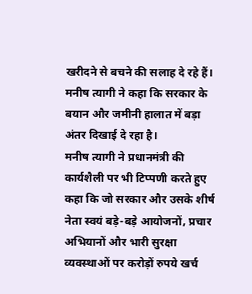खरीदने से बचने की सलाह दे रहे हैं। मनीष त्यागी ने कहा कि सरकार के बयान और जमीनी हालात में बड़ा अंतर दिखाई दे रहा है।
मनीष त्यागी ने प्रधानमंत्री की कार्यशैली पर भी टिप्पणी करते हुए कहा कि जो सरकार और उसके शीर्ष नेता स्वयं बड़े-बड़े आयोजनों, प्रचार अभियानों और भारी सुरक्षा व्यवस्थाओं पर करोड़ों रुपये खर्च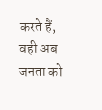करते हैं, वही अब जनता को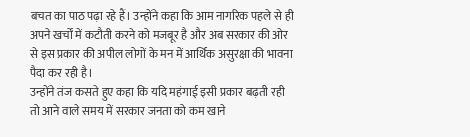बचत का पाठ पढ़ा रहे हैं। उन्होंने कहा कि आम नागरिक पहले से ही अपने खर्चों में कटौती करने को मजबूर है और अब सरकार की ओर से इस प्रकार की अपील लोगों के मन में आर्थिक असुरक्षा की भावना पैदा कर रही है।
उन्होंने तंज कसते हुए कहा कि यदि महंगाई इसी प्रकार बढ़ती रही तो आने वाले समय में सरकार जनता को कम खाने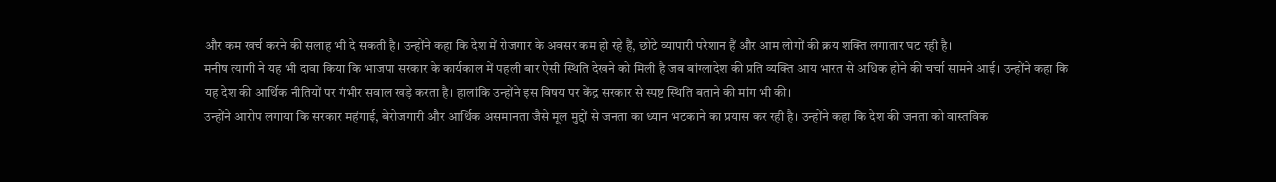और कम खर्च करने की सलाह भी दे सकती है। उन्होंने कहा कि देश में रोजगार के अवसर कम हो रहे हैं, छोटे व्यापारी परेशान हैं और आम लोगों की क्रय शक्ति लगातार घट रही है।
मनीष त्यागी ने यह भी दावा किया कि भाजपा सरकार के कार्यकाल में पहली बार ऐसी स्थिति देखने को मिली है जब बांग्लादेश की प्रति व्यक्ति आय भारत से अधिक होने की चर्चा सामने आई। उन्होंने कहा कि यह देश की आर्थिक नीतियों पर गंभीर सवाल खड़े करता है। हालांकि उन्होंने इस विषय पर केंद्र सरकार से स्पष्ट स्थिति बताने की मांग भी की।
उन्होंने आरोप लगाया कि सरकार महंगाई, बेरोजगारी और आर्थिक असमानता जैसे मूल मुद्दों से जनता का ध्यान भटकाने का प्रयास कर रही है। उन्होंने कहा कि देश की जनता को वास्तविक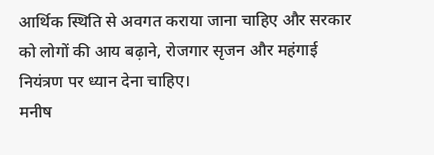आर्थिक स्थिति से अवगत कराया जाना चाहिए और सरकार को लोगों की आय बढ़ाने, रोजगार सृजन और महंगाई नियंत्रण पर ध्यान देना चाहिए।
मनीष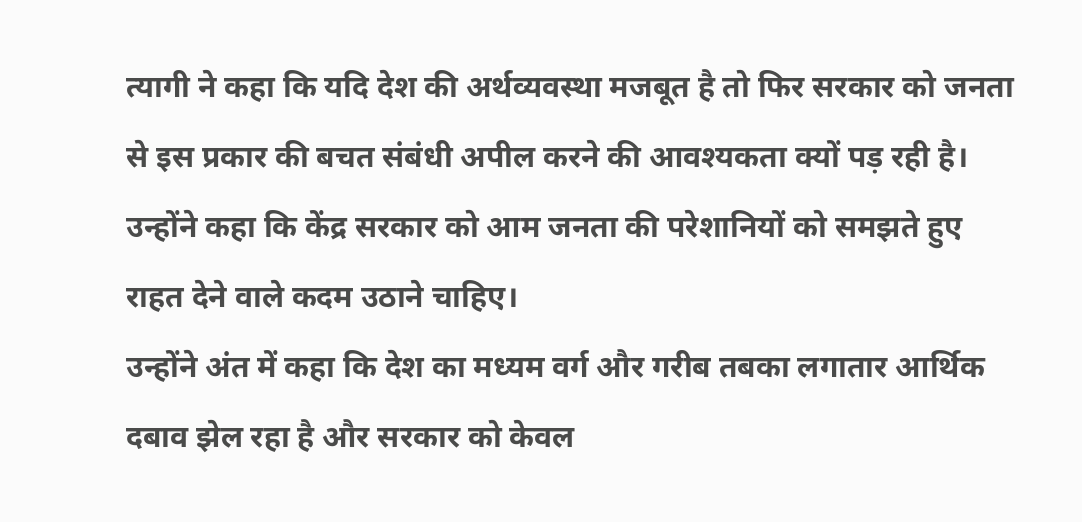त्यागी ने कहा कि यदि देश की अर्थव्यवस्था मजबूत है तो फिर सरकार को जनता से इस प्रकार की बचत संबंधी अपील करने की आवश्यकता क्यों पड़ रही है। उन्होंने कहा कि केंद्र सरकार को आम जनता की परेशानियों को समझते हुए राहत देने वाले कदम उठाने चाहिए।
उन्होंने अंत में कहा कि देश का मध्यम वर्ग और गरीब तबका लगातार आर्थिक दबाव झेल रहा है और सरकार को केवल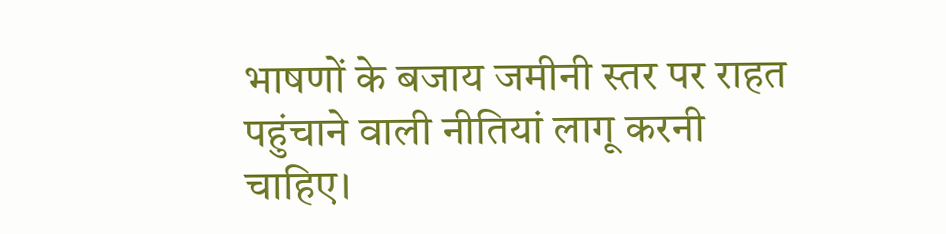भाषणों के बजाय जमीनी स्तर पर राहत पहुंचाने वाली नीतियां लागू करनी चाहिए।